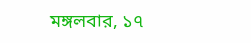মঙ্গলবার, ১৭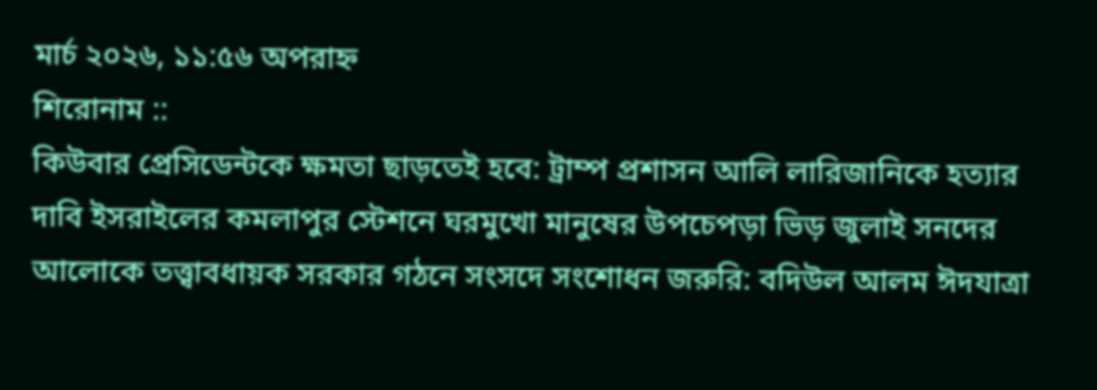মার্চ ২০২৬, ১১:৫৬ অপরাহ্ন
শিরোনাম ::
কিউবার প্রেসিডেন্টকে ক্ষমতা ছাড়তেই হবে: ট্রাম্প প্রশাসন আলি লারিজানিকে হত্যার দাবি ইসরাইলের কমলাপুর স্টেশনে ঘরমুখো মানুষের উপচেপড়া ভিড় জুলাই সনদের আলোকে তত্ত্বাবধায়ক সরকার গঠনে সংসদে সংশোধন জরুরি: বদিউল আলম ঈদযাত্রা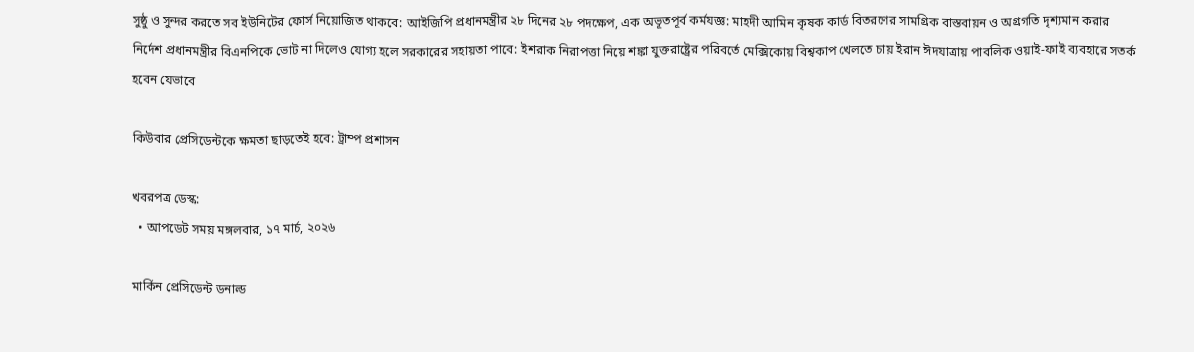সুষ্ঠু ও সুন্দর করতে সব ইউনিটের ফোর্স নিয়োজিত থাকবে: আইজিপি প্রধানমন্ত্রীর ২৮ দিনের ২৮ পদক্ষেপ, এক অভূতপূর্ব কর্মযজ্ঞ: মাহদী আমিন কৃষক কার্ড বিতরণের সামগ্রিক বাস্তবায়ন ও অগ্রগতি দৃশ্যমান করার নির্দেশ প্রধানমন্ত্রীর বিএনপিকে ভোট না দিলেও যোগ্য হলে সরকারের সহায়তা পাবে: ইশরাক নিরাপত্তা নিয়ে শঙ্কা যুক্তরাষ্ট্রের পরিবর্তে মেক্সিকোয় বিশ্বকাপ খেলতে চায় ইরান ঈদযাত্রায় পাবলিক ওয়াই-ফাই ব্যবহারে সতর্ক হবেন যেভাবে

কিউবার প্রেসিডেন্টকে ক্ষমতা ছাড়তেই হবে: ট্রাম্প প্রশাসন

খবরপত্র ডেস্ক:
  • আপডেট সময় মঙ্গলবার, ১৭ মার্চ, ২০২৬

মার্কিন প্রেসিডেন্ট ডনাল্ড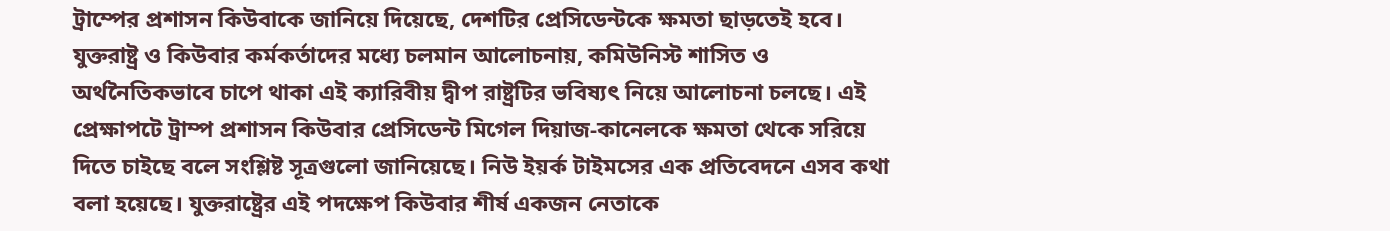ট্রাম্পের প্রশাসন কিউবাকে জানিয়ে দিয়েছে, দেশটির প্রেসিডেন্টকে ক্ষমতা ছাড়তেই হবে। যুক্তরাষ্ট্র ও কিউবার কর্মকর্তাদের মধ্যে চলমান আলোচনায়, কমিউনিস্ট শাসিত ও অর্থনৈতিকভাবে চাপে থাকা এই ক্যারিবীয় দ্বীপ রাষ্ট্রটির ভবিষ্যৎ নিয়ে আলোচনা চলছে। এই প্রেক্ষাপটে ট্রাম্প প্রশাসন কিউবার প্রেসিডেন্ট মিগেল দিয়াজ-কানেলকে ক্ষমতা থেকে সরিয়ে দিতে চাইছে বলে সংশ্লিষ্ট সূত্রগুলো জানিয়েছে। নিউ ইয়র্ক টাইমসের এক প্রতিবেদনে এসব কথা বলা হয়েছে। যুক্তরাষ্ট্রের এই পদক্ষেপ কিউবার শীর্ষ একজন নেতাকে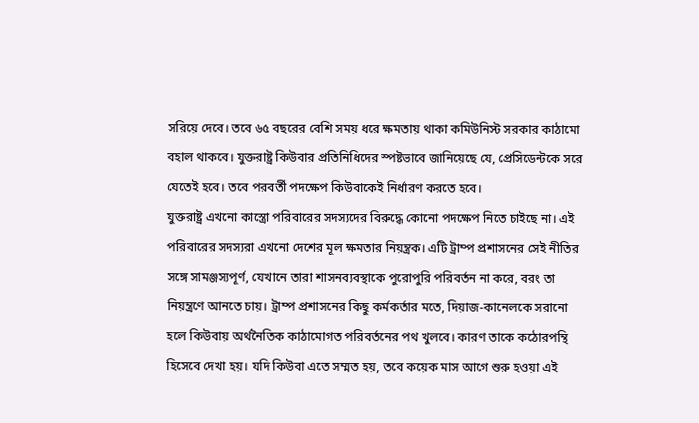সরিয়ে দেবে। তবে ৬৫ বছরের বেশি সময় ধরে ক্ষমতায় থাকা কমিউনিস্ট সরকার কাঠামো বহাল থাকবে। যুক্তরাষ্ট্র কিউবার প্রতিনিধিদের স্পষ্টভাবে জানিয়েছে যে, প্রেসিডেন্টকে সরে যেতেই হবে। তবে পরবর্তী পদক্ষেপ কিউবাকেই নির্ধারণ করতে হবে।
যুক্তরাষ্ট্র এখনো কাস্ত্রো পরিবারের সদস্যদের বিরুদ্ধে কোনো পদক্ষেপ নিতে চাইছে না। এই পরিবারের সদস্যরা এখনো দেশের মূল ক্ষমতার নিয়ন্ত্রক। এটি ট্রাম্প প্রশাসনের সেই নীতির সঙ্গে সামঞ্জস্যপূর্ণ, যেখানে তারা শাসনব্যবস্থাকে পুরোপুরি পরিবর্তন না করে, বরং তা নিয়ন্ত্রণে আনতে চায়। ট্রাম্প প্রশাসনের কিছু কর্মকর্তার মতে, দিয়াজ-কানেলকে সরানো হলে কিউবায় অর্থনৈতিক কাঠামোগত পরিবর্তনের পথ খুলবে। কারণ তাকে কঠোরপন্থি হিসেবে দেখা হয়। যদি কিউবা এতে সম্মত হয়, তবে কয়েক মাস আগে শুরু হওয়া এই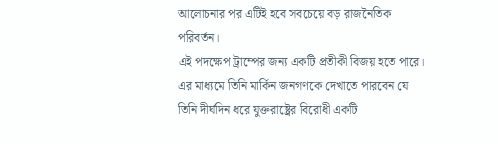আলোচনার পর এটিই হবে সবচেয়ে বড় রাজনৈতিক পরিবর্তন।
এই পদক্ষেপ ট্রাম্পের জন্য একটি প্রতীকী বিজয় হতে পারে। এর মাধ্যমে তিনি মার্কিন জনগণকে দেখাতে পারবেন যে তিনি দীর্ঘদিন ধরে যুক্তরাষ্ট্রের বিরোধী একটি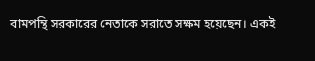বামপন্থি সরকারের নেতাকে সরাতে সক্ষম হয়েছেন। একই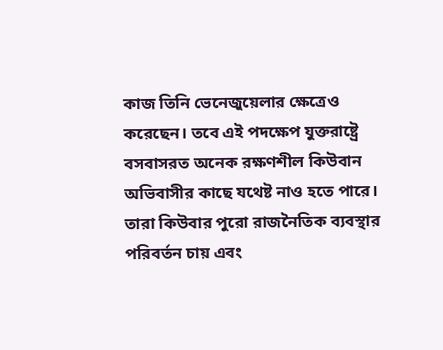কাজ তিনি ভেনেজুয়েলার ক্ষেত্রেও করেছেন। তবে এই পদক্ষেপ যুক্তরাষ্ট্রে বসবাসরত অনেক রক্ষণশীল কিউবান অভিবাসীর কাছে যথেষ্ট নাও হতে পারে। তারা কিউবার পুরো রাজনৈতিক ব্যবস্থার পরিবর্তন চায় এবং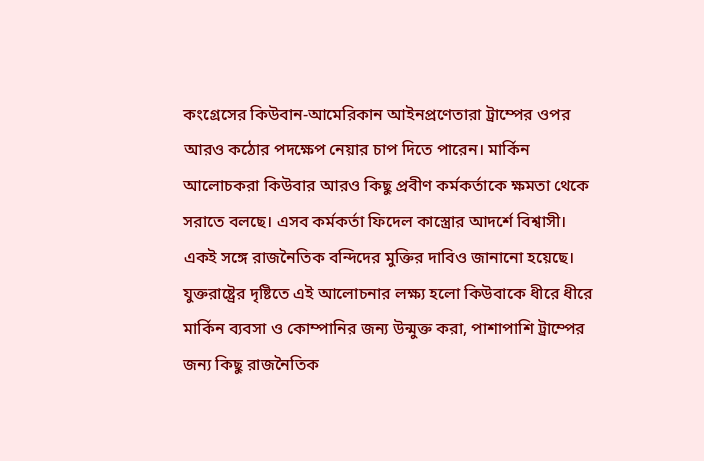কংগ্রেসের কিউবান-আমেরিকান আইনপ্রণেতারা ট্রাম্পের ওপর আরও কঠোর পদক্ষেপ নেয়ার চাপ দিতে পারেন। মার্কিন আলোচকরা কিউবার আরও কিছু প্রবীণ কর্মকর্তাকে ক্ষমতা থেকে সরাতে বলছে। এসব কর্মকর্তা ফিদেল কাস্ত্রোর আদর্শে বিশ্বাসী। একই সঙ্গে রাজনৈতিক বন্দিদের মুক্তির দাবিও জানানো হয়েছে।
যুক্তরাষ্ট্রের দৃষ্টিতে এই আলোচনার লক্ষ্য হলো কিউবাকে ধীরে ধীরে মার্কিন ব্যবসা ও কোম্পানির জন্য উন্মুক্ত করা, পাশাপাশি ট্রাম্পের জন্য কিছু রাজনৈতিক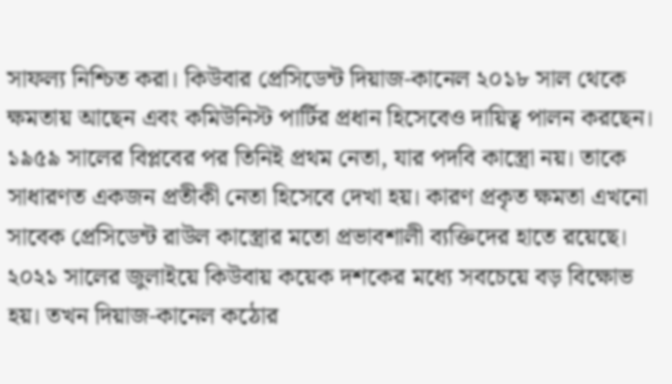সাফল্য নিশ্চিত করা। কিউবার প্রেসিডেন্ট দিয়াজ-কানেল ২০১৮ সাল থেকে ক্ষমতায় আছেন এবং কমিউনিস্ট পার্টির প্রধান হিসেবেও দায়িত্ব পালন করছেন। ১৯৫৯ সালের বিপ্লবের পর তিনিই প্রথম নেতা, যার পদবি কাস্ত্রো নয়। তাকে সাধারণত একজন প্রতীকী নেতা হিসেবে দেখা হয়। কারণ প্রকৃত ক্ষমতা এখনো সাবেক প্রেসিডেন্ট রাউল কাস্ত্রোর মতো প্রভাবশালী ব্যক্তিদের হাতে রয়েছে। ২০২১ সালের জুলাইয়ে কিউবায় কয়েক দশকের মধ্যে সবচেয়ে বড় বিক্ষোভ হয়। তখন দিয়াজ-কানেল কঠোর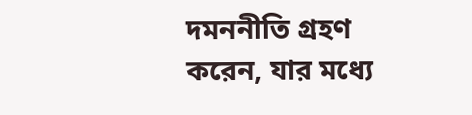দমননীতি গ্রহণ করেন, যার মধ্যে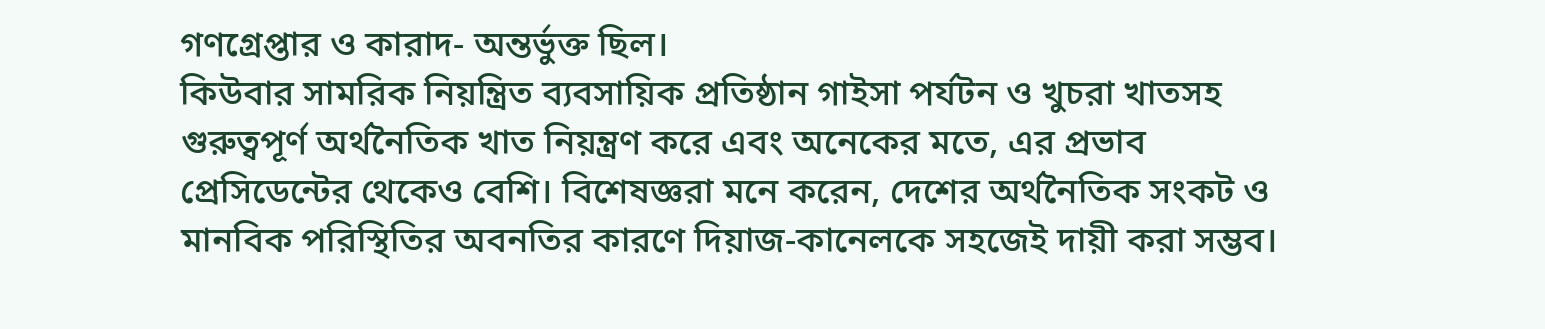গণগ্রেপ্তার ও কারাদ- অন্তর্ভুক্ত ছিল।
কিউবার সামরিক নিয়ন্ত্রিত ব্যবসায়িক প্রতিষ্ঠান গাইসা পর্যটন ও খুচরা খাতসহ গুরুত্বপূর্ণ অর্থনৈতিক খাত নিয়ন্ত্রণ করে এবং অনেকের মতে, এর প্রভাব প্রেসিডেন্টের থেকেও বেশি। বিশেষজ্ঞরা মনে করেন, দেশের অর্থনৈতিক সংকট ও মানবিক পরিস্থিতির অবনতির কারণে দিয়াজ-কানেলকে সহজেই দায়ী করা সম্ভব।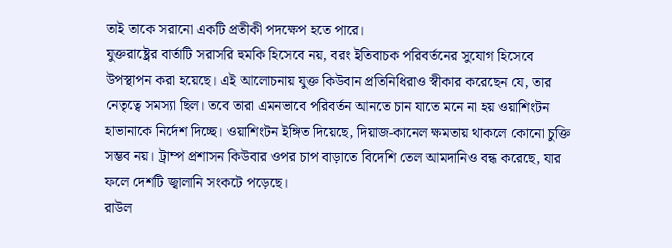তাই তাকে সরানো একটি প্রতীকী পদক্ষেপ হতে পারে।
যুক্তরাষ্ট্রের বার্তাটি সরাসরি হুমকি হিসেবে নয়, বরং ইতিবাচক পরিবর্তনের সুযোগ হিসেবে উপস্থাপন করা হয়েছে। এই আলোচনায় যুক্ত কিউবান প্রতিনিধিরাও স্বীকার করেছেন যে, তার নেতৃত্বে সমস্যা ছিল। তবে তারা এমনভাবে পরিবর্তন আনতে চান যাতে মনে না হয় ওয়াশিংটন হাভানাকে নির্দেশ দিচ্ছে। ওয়াশিংটন ইঙ্গিত দিয়েছে, দিয়াজ-কানেল ক্ষমতায় থাকলে কোনো চুক্তি সম্ভব নয়। ট্রাম্প প্রশাসন কিউবার ওপর চাপ বাড়াতে বিদেশি তেল আমদানিও বন্ধ করেছে, যার ফলে দেশটি জ্বালানি সংকটে পড়েছে।
রাউল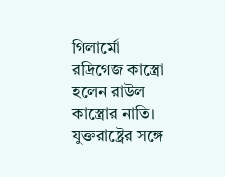গিলার্মো রদ্রিগেজ কাস্ত্রো হলেন রাউল কাস্ত্রোর নাতি। যুক্তরাষ্ট্রের সঙ্গে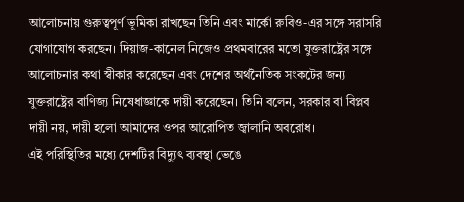আলোচনায় গুরুত্বপূর্ণ ভূমিকা রাখছেন তিনি এবং মার্কো রুবিও-এর সঙ্গে সরাসরি যোগাযোগ করছেন। দিয়াজ-কানেল নিজেও প্রথমবারের মতো যুক্তরাষ্ট্রের সঙ্গে আলোচনার কথা স্বীকার করেছেন এবং দেশের অর্থনৈতিক সংকটের জন্য যুক্তরাষ্ট্রের বাণিজ্য নিষেধাজ্ঞাকে দায়ী করেছেন। তিনি বলেন, সরকার বা বিপ্লব দায়ী নয়, দায়ী হলো আমাদের ওপর আরোপিত জ্বালানি অবরোধ।
এই পরিস্থিতির মধ্যে দেশটির বিদ্যুৎ ব্যবস্থা ভেঙে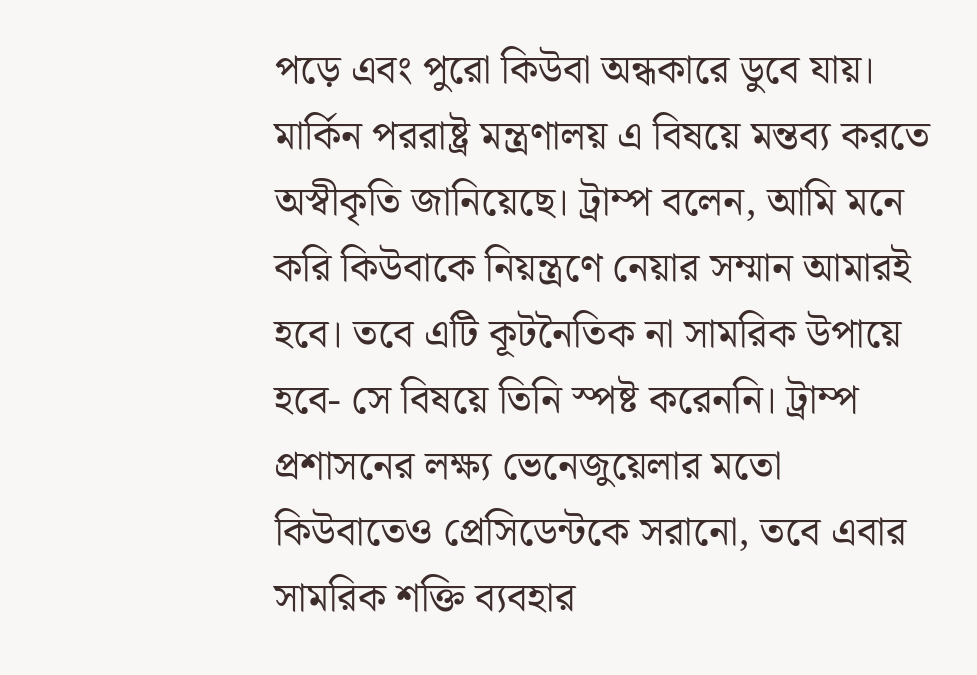পড়ে এবং পুরো কিউবা অন্ধকারে ডুবে যায়। মার্কিন পররাষ্ট্র মন্ত্রণালয় এ বিষয়ে মন্তব্য করতে অস্বীকৃতি জানিয়েছে। ট্রাম্প বলেন, আমি মনে করি কিউবাকে নিয়ন্ত্রণে নেয়ার সম্মান আমারই হবে। তবে এটি কূটনৈতিক না সামরিক উপায়ে হবে- সে বিষয়ে তিনি স্পষ্ট করেননি। ট্রাম্প প্রশাসনের লক্ষ্য ভেনেজুয়েলার মতো কিউবাতেও প্রেসিডেন্টকে সরানো, তবে এবার সামরিক শক্তি ব্যবহার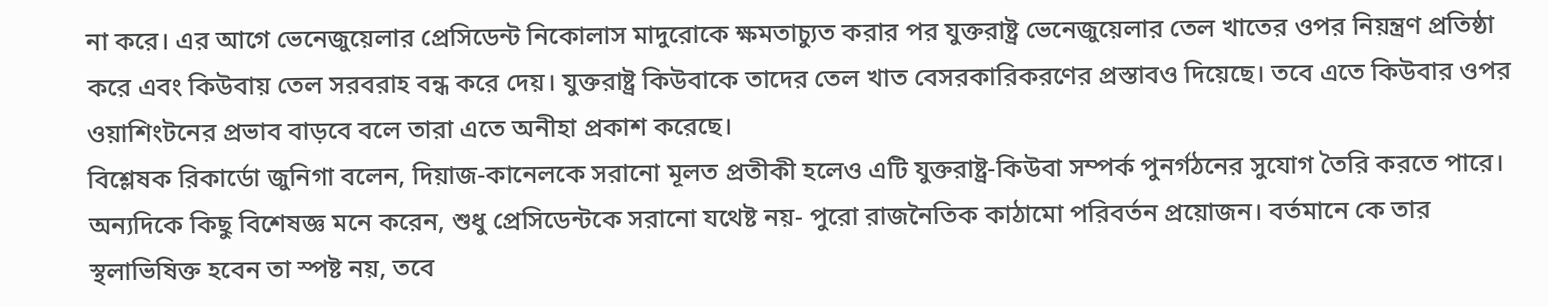না করে। এর আগে ভেনেজুয়েলার প্রেসিডেন্ট নিকোলাস মাদুরোকে ক্ষমতাচ্যুত করার পর যুক্তরাষ্ট্র ভেনেজুয়েলার তেল খাতের ওপর নিয়ন্ত্রণ প্রতিষ্ঠা করে এবং কিউবায় তেল সরবরাহ বন্ধ করে দেয়। যুক্তরাষ্ট্র কিউবাকে তাদের তেল খাত বেসরকারিকরণের প্রস্তাবও দিয়েছে। তবে এতে কিউবার ওপর ওয়াশিংটনের প্রভাব বাড়বে বলে তারা এতে অনীহা প্রকাশ করেছে।
বিশ্লেষক রিকার্ডো জুনিগা বলেন, দিয়াজ-কানেলকে সরানো মূলত প্রতীকী হলেও এটি যুক্তরাষ্ট্র-কিউবা সম্পর্ক পুনর্গঠনের সুযোগ তৈরি করতে পারে। অন্যদিকে কিছু বিশেষজ্ঞ মনে করেন, শুধু প্রেসিডেন্টকে সরানো যথেষ্ট নয়- পুরো রাজনৈতিক কাঠামো পরিবর্তন প্রয়োজন। বর্তমানে কে তার স্থলাভিষিক্ত হবেন তা স্পষ্ট নয়, তবে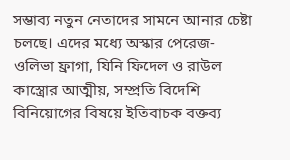সম্ভাব্য নতুন নেতাদের সামনে আনার চেষ্টা চলছে। এদের মধ্যে অস্কার পেরেজ-ওলিভা ফ্রাগা, যিনি ফিদেল ও রাউল কাস্ত্রোর আত্মীয়, সম্প্রতি বিদেশি বিনিয়োগের বিষয়ে ইতিবাচক বক্তব্য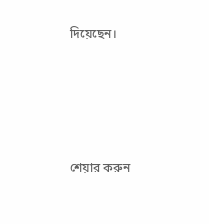দিয়েছেন।




শেয়ার করুন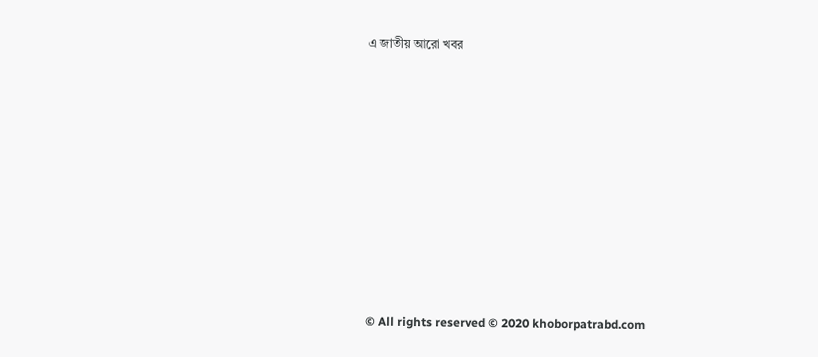এ জাতীয় আরো খবর









© All rights reserved © 2020 khoborpatrabd.com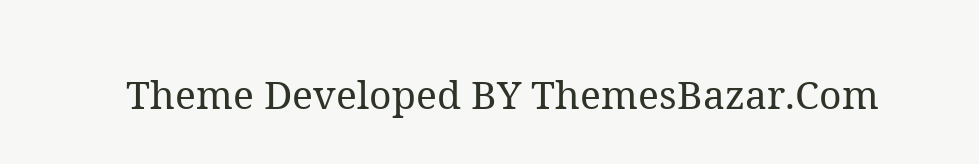Theme Developed BY ThemesBazar.Com